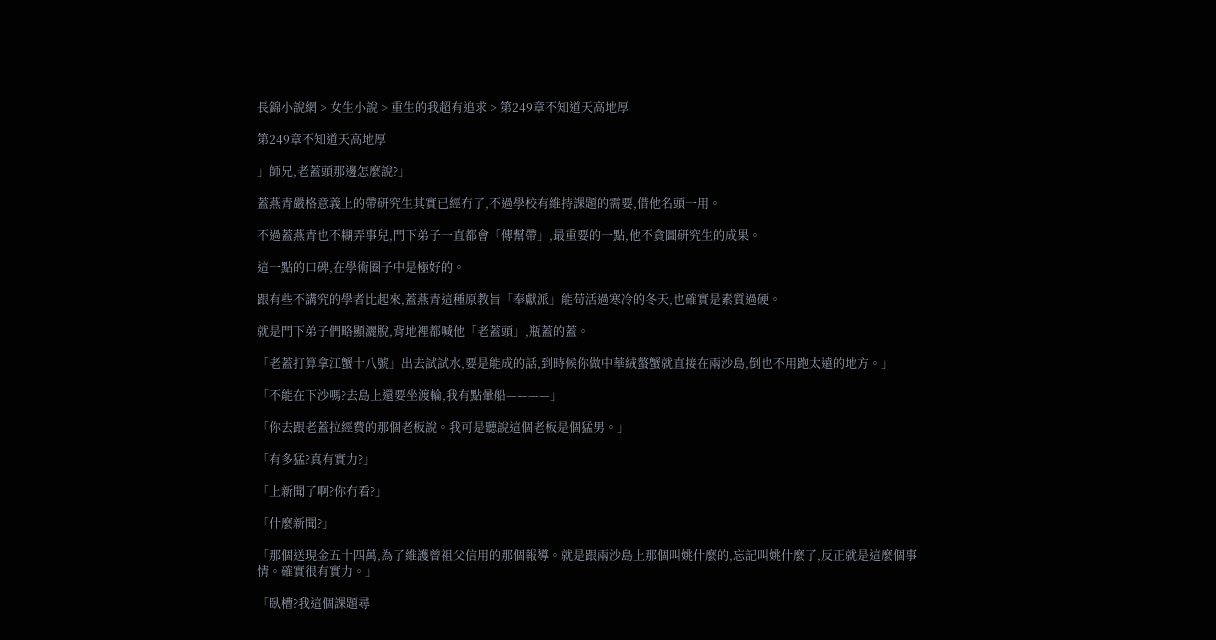長錦小說網 > 女生小說 > 重生的我超有追求 > 第249章不知道天高地厚

第249章不知道天高地厚

」師兄,老蓋頭那邊怎麼說?」

蓋燕青嚴格意義上的帶研究生其實已經冇了,不過學校有維持課題的需要,借他名頭一用。

不過蓋燕青也不糊弄事兒,門下弟子一直都會「傳幫帶」,最重要的一點,他不貪圖研究生的成果。

這一點的口碑,在學術圈子中是極好的。

跟有些不講究的學者比起來,蓋燕青這種原教旨「奉獻派」能苟活過寒冷的冬天,也確實是素質過硬。

就是門下弟子們略顯灑脫,背地裡都喊他「老蓋頭」,瓶蓋的蓋。

「老蓋打算拿江蟹十八號」出去試試水,要是能成的話,到時候你做中華絨螯蟹就直接在兩沙島,倒也不用跑太遠的地方。」

「不能在下沙嗎?去島上還要坐渡輪,我有點暈船————」

「你去跟老蓋拉經費的那個老板說。我可是聽說這個老板是個猛男。」

「有多猛?真有實力?」

「上新聞了啊?你冇看?」

「什麼新聞?」

「那個送現金五十四萬,為了維護曾祖父信用的那個報導。就是跟兩沙島上那個叫姚什麼的,忘記叫姚什麼了,反正就是這麼個事情。確實很有實力。」

「臥槽?我這個課題尋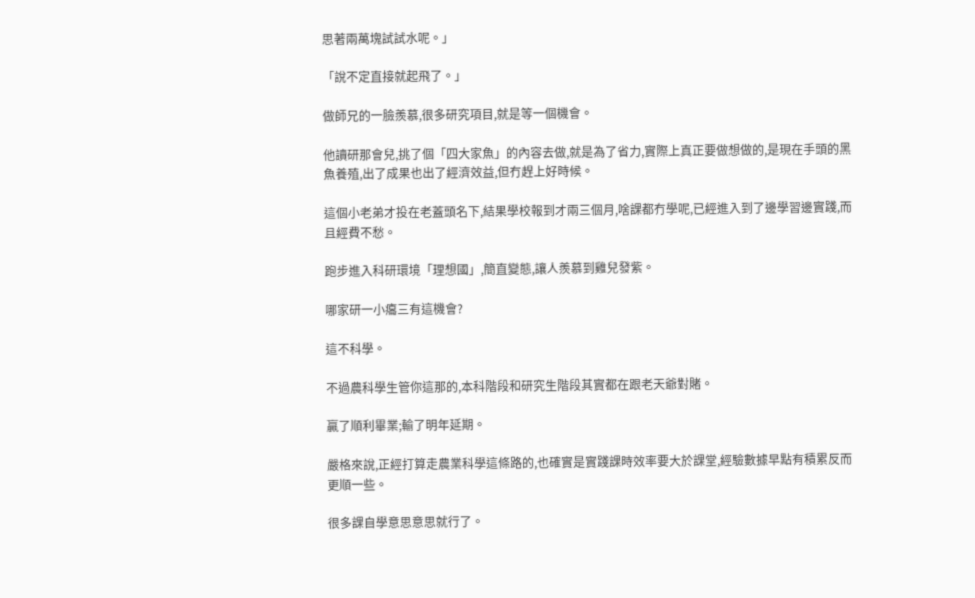思著兩萬塊試試水呢。」

「說不定直接就起飛了。」

做師兄的一臉羨慕,很多研究項目,就是等一個機會。

他讀研那會兒,挑了個「四大家魚」的內容去做,就是為了省力,實際上真正要做想做的,是現在手頭的黑魚養殖,出了成果也出了經濟效益,但冇趕上好時候。

這個小老弟才投在老蓋頭名下,結果學校報到才兩三個月,啥課都冇學呢,已經進入到了邊學習邊實踐,而且經費不愁。

跑步進入科研環境「理想國」,簡直變態,讓人羨慕到雞兒發紫。

哪家研一小癟三有這機會?

這不科學。

不過農科學生管你這那的,本科階段和研究生階段其實都在跟老天爺對賭。

贏了順利畢業;輸了明年延期。

嚴格來說,正經打算走農業科學這條路的,也確實是實踐課時效率要大於課堂,經驗數據早點有積累反而更順一些。

很多課自學意思意思就行了。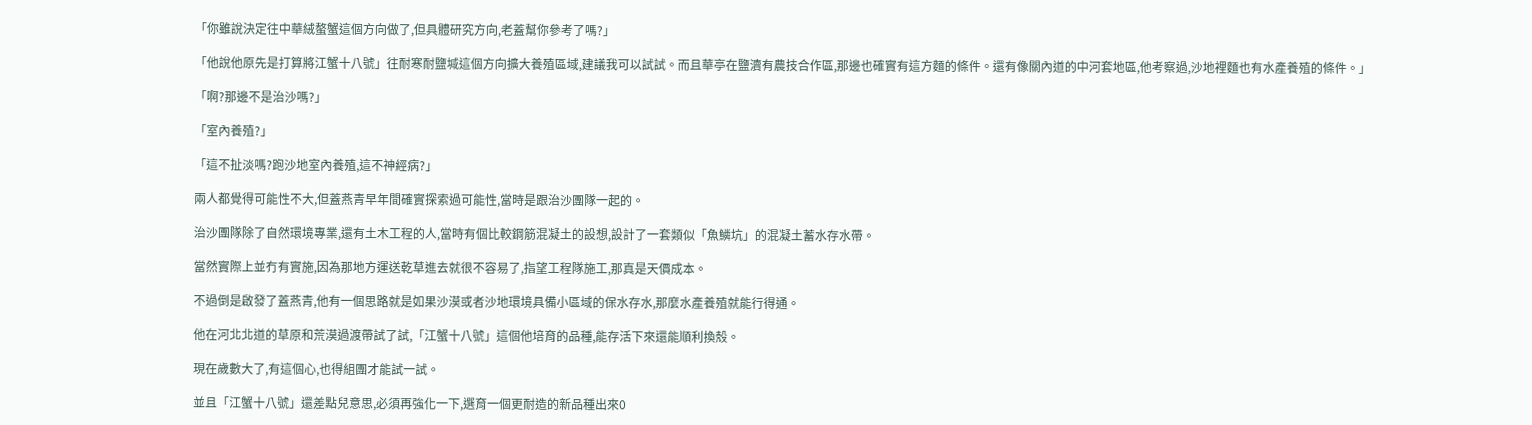「你雖說決定往中華絨螯蟹這個方向做了,但具體研究方向,老蓋幫你參考了嗎?」

「他說他原先是打算將江蟹十八號」往耐寒耐鹽堿這個方向擴大養殖區域,建議我可以試試。而且華亭在鹽瀆有農技合作區,那邊也確實有這方麵的條件。還有像關內道的中河套地區,他考察過,沙地裡麵也有水產養殖的條件。」

「啊?那邊不是治沙嗎?」

「室內養殖?」

「這不扯淡嗎?跑沙地室內養殖,這不神經病?」

兩人都覺得可能性不大,但蓋燕青早年間確實探索過可能性,當時是跟治沙團隊一起的。

治沙團隊除了自然環境專業,還有土木工程的人,當時有個比較鋼筋混凝土的設想,設計了一套類似「魚鱗坑」的混凝土蓄水存水帶。

當然實際上並冇有實施,因為那地方運送乾草進去就很不容易了,指望工程隊施工,那真是天價成本。

不過倒是啟發了蓋燕青,他有一個思路就是如果沙漠或者沙地環境具備小區域的保水存水,那麼水產養殖就能行得通。

他在河北北道的草原和荒漠過渡帶試了試,「江蟹十八號」這個他培育的品種,能存活下來還能順利換殼。

現在歲數大了,有這個心,也得組團才能試一試。

並且「江蟹十八號」還差點兒意思,必須再強化一下,選育一個更耐造的新品種出來0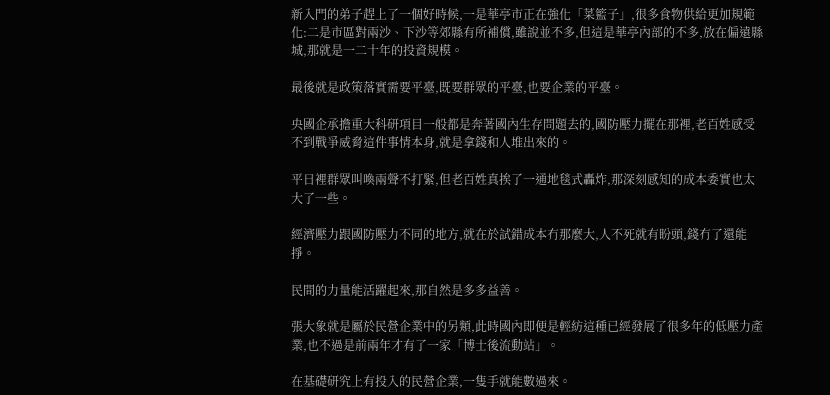新入門的弟子趕上了一個好時候,一是華亭市正在強化「菜籃子」,很多食物供給更加規範化:二是市區對兩沙、下沙等郊縣有所補償,雖說並不多,但這是華亭內部的不多,放在偏遠縣城,那就是一二十年的投資規模。

最後就是政策落實需要平臺,既要群眾的平臺,也要企業的平臺。

央國企承擔重大科研項目一般都是奔著國內生存問題去的,國防壓力擺在那裡,老百姓感受不到戰爭威脅這件事情本身,就是拿錢和人堆出來的。

平日裡群眾叫喚兩聲不打緊,但老百姓真挨了一通地毯式轟炸,那深刻感知的成本委實也太大了一些。

經濟壓力跟國防壓力不同的地方,就在於試錯成本冇那麼大,人不死就有盼頭,錢冇了還能掙。

民間的力量能活躍起來,那自然是多多益善。

張大象就是屬於民營企業中的另類,此時國內即便是輕紡這種已經發展了很多年的低壓力產業,也不過是前兩年才有了一家「博士後流動站」。

在基礎研究上有投入的民營企業,一隻手就能數過來。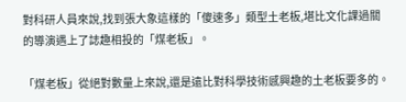對科研人員來說,找到張大象這樣的「傻速多」類型土老板,堪比文化課過關的導演遇上了誌趣相投的「煤老板」。

「煤老板」從絕對數量上來說,還是遠比對科學技術感興趣的土老板要多的。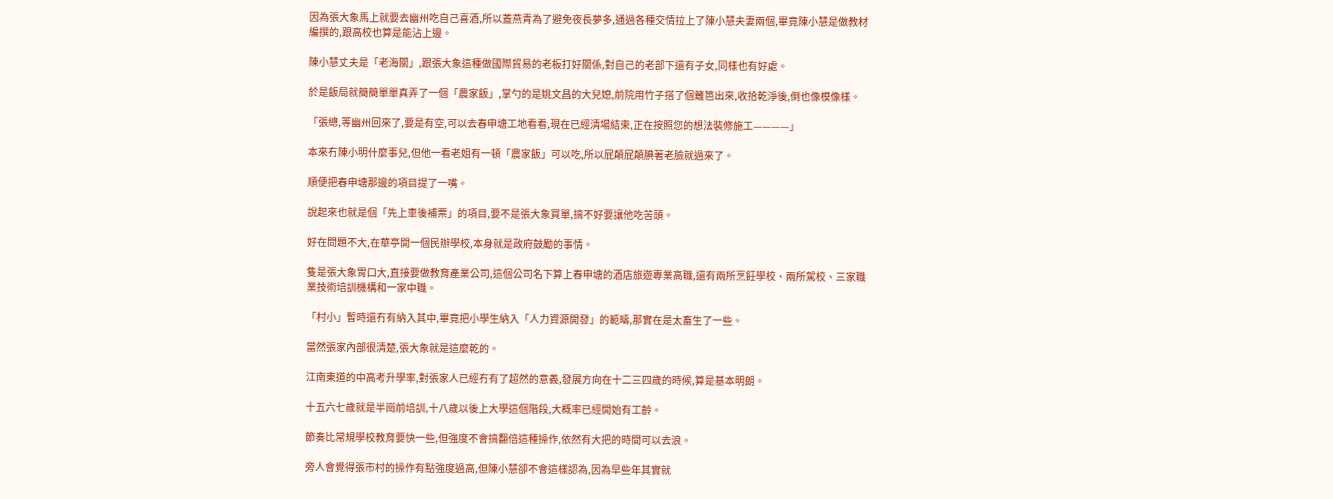因為張大象馬上就要去幽州吃自己喜酒,所以蓋燕青為了避免夜長夢多,通過各種交情拉上了陳小慧夫妻兩個,畢竟陳小慧是做教材編撰的,跟高校也算是能沾上邊。

陳小慧丈夫是「老海關」,跟張大象這種做國際貿易的老板打好關係,對自己的老部下還有子女,同樣也有好處。

於是飯局就簡簡單單真弄了一個「農家飯」,掌勺的是姚文昌的大兒媳,前院用竹子搭了個籬笆出來,收拾乾淨後,倒也像模像樣。

「張總,等幽州回來了,要是有空,可以去春申塘工地看看,現在已經清場結束,正在按照您的想法裝修施工————」

本來冇陳小明什麼事兒,但他一看老姐有一頓「農家飯」可以吃,所以屁顛屁顛腆著老臉就過來了。

順便把春申塘那邊的項目提了一嘴。

說起來也就是個「先上車後補票」的項目,要不是張大象買單,搞不好要讓他吃苦頭。

好在問題不大,在華亭開一個民辦學校,本身就是政府鼓勵的事情。

隻是張大象胃口大,直接要做教育產業公司,這個公司名下算上春申塘的酒店旅遊專業高職,還有兩所烹飪學校、兩所駕校、三家職業技術培訓機構和一家中職。

「村小」暫時還冇有納入其中,畢竟把小學生納入「人力資源開發」的範疇,那實在是太畜生了一些。

當然張家內部很清楚,張大象就是這麼乾的。

江南東道的中高考升學率,對張家人已經冇有了超然的意義,發展方向在十二三四歲的時候,算是基本明朗。

十五六七歲就是半崗前培訓,十八歲以後上大學這個階段,大概率已經開始有工齡。

節奏比常規學校教育要快一些,但強度不會搞翻倍這種操作,依然有大把的時間可以去浪。

旁人會覺得張市村的操作有點強度過高,但陳小慧卻不會這樣認為,因為早些年其實就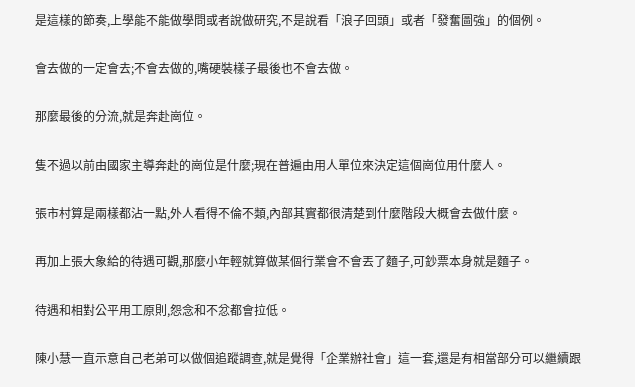是這樣的節奏,上學能不能做學問或者說做研究,不是說看「浪子回頭」或者「發奮圖強」的個例。

會去做的一定會去;不會去做的,嘴硬裝樣子最後也不會去做。

那麼最後的分流,就是奔赴崗位。

隻不過以前由國家主導奔赴的崗位是什麼;現在普遍由用人單位來決定這個崗位用什麼人。

張市村算是兩樣都沾一點,外人看得不倫不類,內部其實都很清楚到什麼階段大概會去做什麼。

再加上張大象給的待遇可觀,那麼小年輕就算做某個行業會不會丟了麵子,可鈔票本身就是麵子。

待遇和相對公平用工原則,怨念和不忿都會拉低。

陳小慧一直示意自己老弟可以做個追蹤調查,就是覺得「企業辦社會」這一套,還是有相當部分可以繼續跟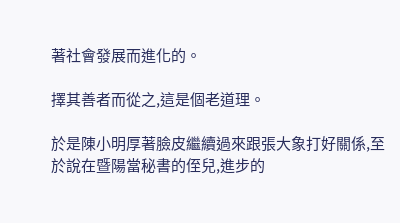著社會發展而進化的。

擇其善者而從之,這是個老道理。

於是陳小明厚著臉皮繼續過來跟張大象打好關係,至於說在暨陽當秘書的侄兒,進步的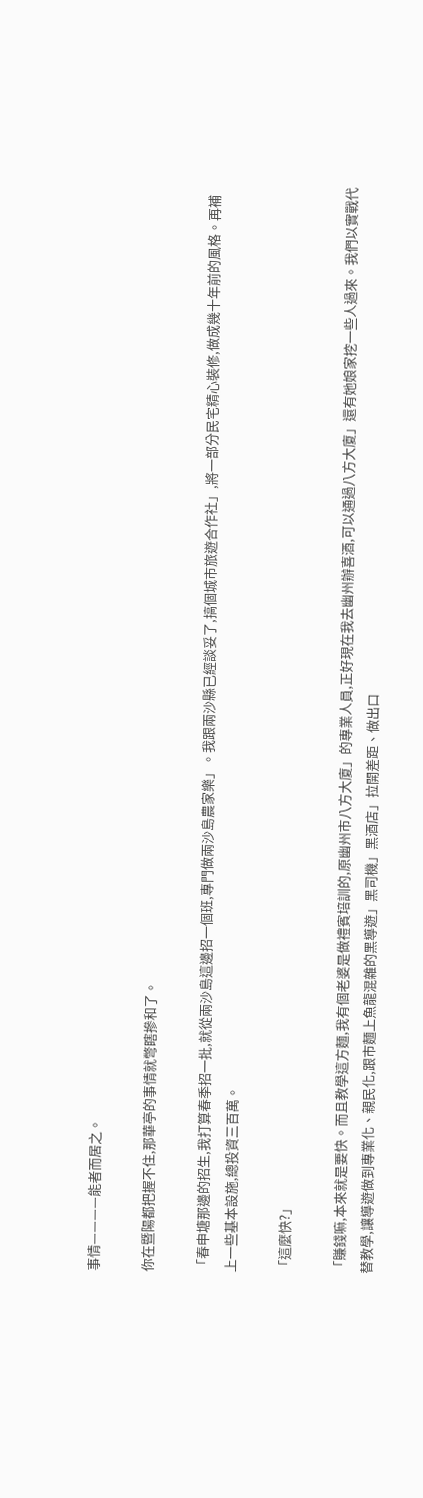事情————能者而居之。

你在暨陽都把握不住,那華亭的事情就彆瞎摻和了。

「春申塘那邊的招生,我打算春季招一批,就從兩沙島這邊招一個班,專門做兩沙島農家樂」。我跟兩沙縣已經談妥了,搞個城市旅遊合作社」,將一部分民宅精心裝修,做成幾十年前的風格。再補上一些基本設施,總投資三百萬。

「這麼快?」

「賺錢嘛,本來就是要快。而且教學這方麵,我有個老婆是做禮賓培訓的,原幽州市八方大廈」的專業人員,正好現在我去幽州辦喜酒,可以通過八方大廈」還有她娘家挖一些人過來。我們以實戰代替教學,讓導遊做到專業化、親民化,跟市麵上魚龍混雜的黑導遊」黑司機」黑酒店」拉開差距、做出口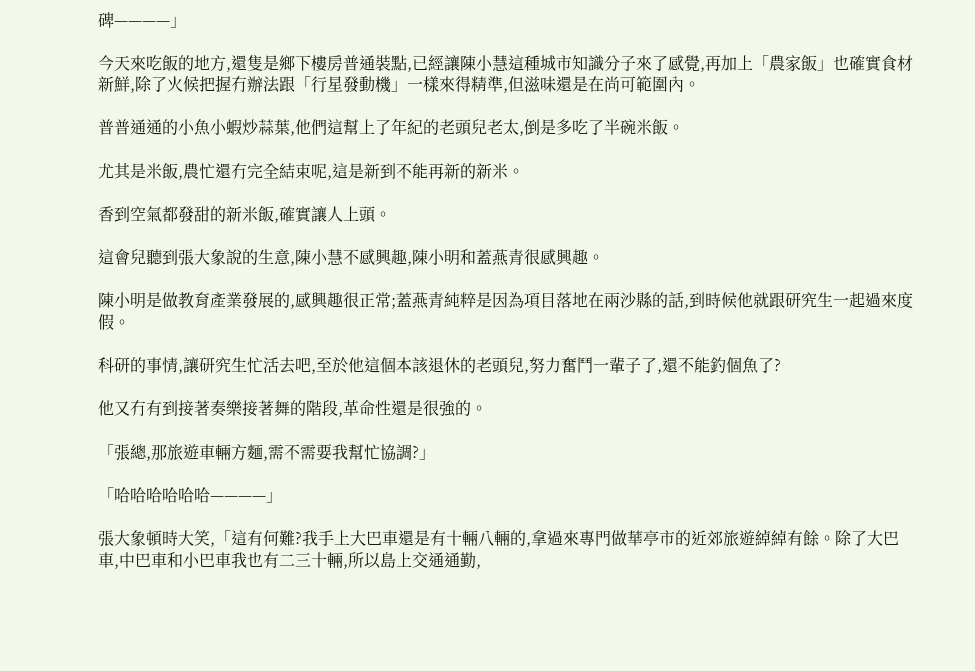碑————」

今天來吃飯的地方,還隻是鄉下樓房普通裝點,已經讓陳小慧這種城市知識分子來了感覺,再加上「農家飯」也確實食材新鮮,除了火候把握冇辦法跟「行星發動機」一樣來得精準,但滋味還是在尚可範圍內。

普普通通的小魚小蝦炒蒜葉,他們這幫上了年紀的老頭兒老太,倒是多吃了半碗米飯。

尤其是米飯,農忙還冇完全結束呢,這是新到不能再新的新米。

香到空氣都發甜的新米飯,確實讓人上頭。

這會兒聽到張大象說的生意,陳小慧不感興趣,陳小明和蓋燕青很感興趣。

陳小明是做教育產業發展的,感興趣很正常;蓋燕青純粹是因為項目落地在兩沙縣的話,到時候他就跟研究生一起過來度假。

科研的事情,讓研究生忙活去吧,至於他這個本該退休的老頭兒,努力奮鬥一輩子了,還不能釣個魚了?

他又冇有到接著奏樂接著舞的階段,革命性還是很強的。

「張總,那旅遊車輛方麵,需不需要我幫忙協調?」

「哈哈哈哈哈哈————」

張大象頓時大笑,「這有何難?我手上大巴車還是有十輛八輛的,拿過來專門做華亭市的近郊旅遊綽綽有餘。除了大巴車,中巴車和小巴車我也有二三十輛,所以島上交通通勤,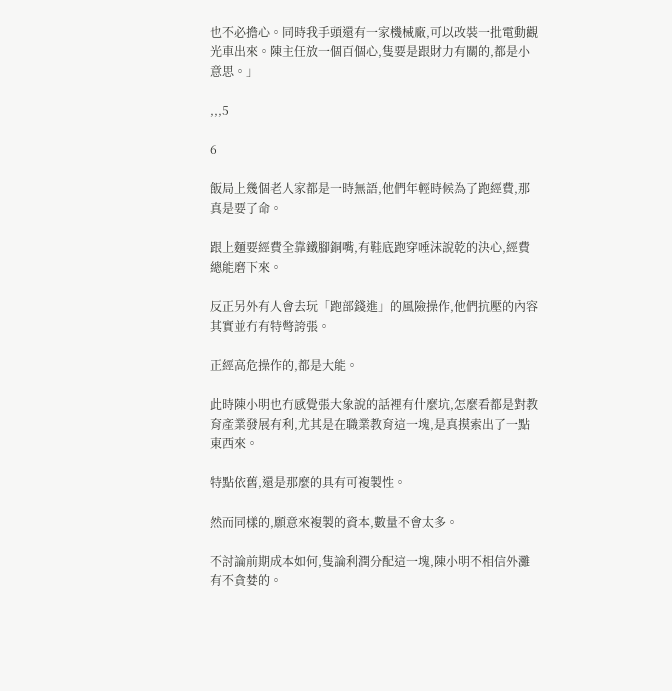也不必擔心。同時我手頭還有一家機械廠,可以改裝一批電動觀光車出來。陳主任放一個百個心,隻要是跟財力有關的,都是小意思。」

,,,5

6

飯局上幾個老人家都是一時無語,他們年輕時候為了跑經費,那真是要了命。

跟上麵要經費全靠鐵腳銅嘴,有鞋底跑穿唾沫說乾的決心,經費總能磨下來。

反正另外有人會去玩「跑部錢進」的風險操作,他們抗壓的內容其實並冇有特彆誇張。

正經高危操作的,都是大能。

此時陳小明也冇感覺張大象說的話裡有什麼坑,怎麼看都是對教育產業發展有利,尤其是在職業教育這一塊,是真摸索出了一點東西來。

特點依舊,還是那麼的具有可複製性。

然而同樣的,願意來複製的資本,數量不會太多。

不討論前期成本如何,隻論利潤分配這一塊,陳小明不相信外灘有不貪婪的。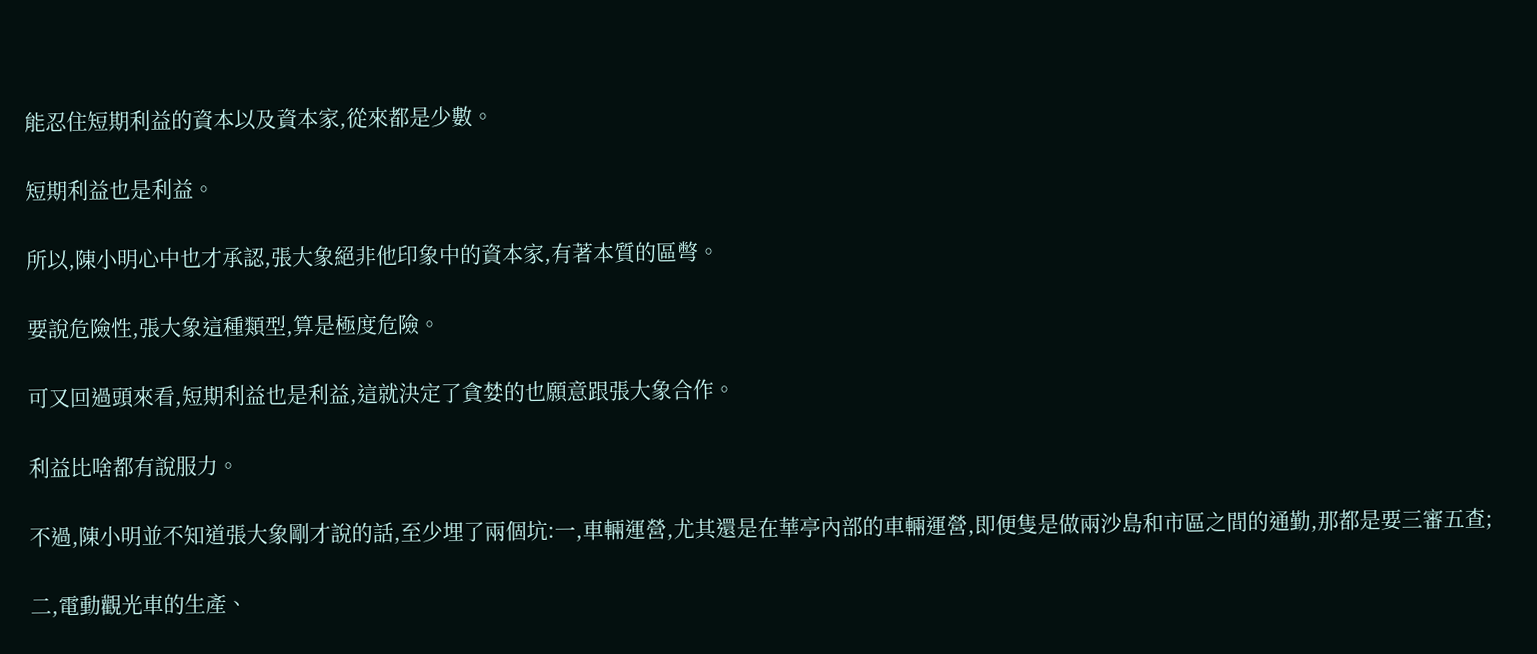能忍住短期利益的資本以及資本家,從來都是少數。

短期利益也是利益。

所以,陳小明心中也才承認,張大象絕非他印象中的資本家,有著本質的區彆。

要說危險性,張大象這種類型,算是極度危險。

可又回過頭來看,短期利益也是利益,這就決定了貪婪的也願意跟張大象合作。

利益比啥都有說服力。

不過,陳小明並不知道張大象剛才說的話,至少埋了兩個坑:一,車輛運營,尤其還是在華亭內部的車輛運營,即便隻是做兩沙島和市區之間的通勤,那都是要三審五查;

二,電動觀光車的生產、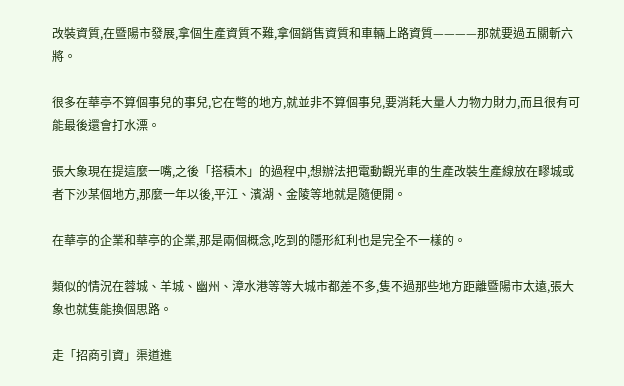改裝資質,在暨陽市發展,拿個生產資質不難,拿個銷售資質和車輛上路資質————那就要過五關斬六將。

很多在華亭不算個事兒的事兒,它在彆的地方,就並非不算個事兒,要消耗大量人力物力財力,而且很有可能最後還會打水漂。

張大象現在提這麼一嘴,之後「搭積木」的過程中,想辦法把電動觀光車的生產改裝生產線放在疁城或者下沙某個地方,那麼一年以後,平江、濱湖、金陵等地就是隨便開。

在華亭的企業和華亭的企業,那是兩個概念,吃到的隱形紅利也是完全不一樣的。

類似的情況在蓉城、羊城、幽州、漳水港等等大城市都差不多,隻不過那些地方距離暨陽市太遠,張大象也就隻能換個思路。

走「招商引資」渠道進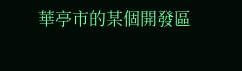華亭市的某個開發區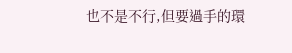也不是不行,但要過手的環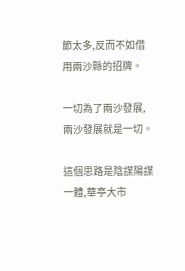節太多,反而不如借用兩沙縣的招牌。

一切為了兩沙發展,兩沙發展就是一切。

這個思路是陰謀陽謀一體,華亭大市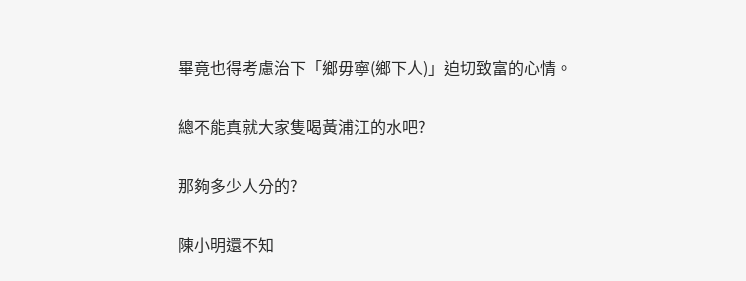畢竟也得考慮治下「鄉毋寧(鄉下人)」迫切致富的心情。

總不能真就大家隻喝黃浦江的水吧?

那夠多少人分的?

陳小明還不知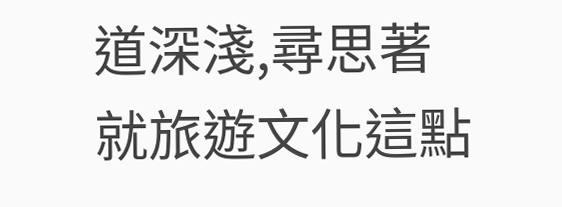道深淺,尋思著就旅遊文化這點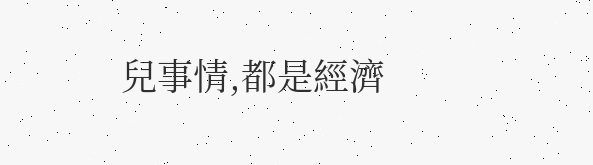兒事情,都是經濟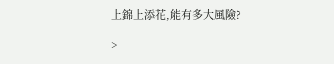上錦上添花,能有多大風險?

>